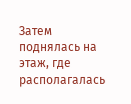Затем поднялась на этаж, где располагалась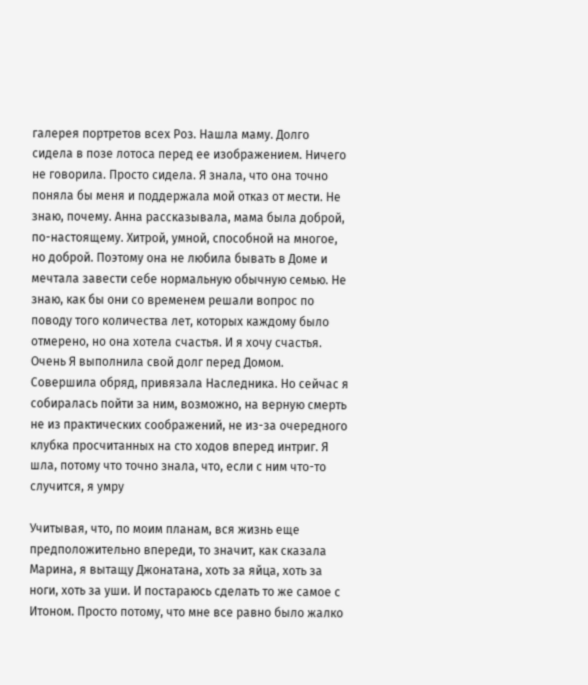галерея портретов всех Роз. Нашла маму. Долго сидела в позе лотоса перед ее изображением. Ничего не говорила. Просто сидела. Я знала, что она точно поняла бы меня и поддержала мой отказ от мести. Не знаю, почему. Анна рассказывала, мама была доброй, по-настоящему. Хитрой, умной, способной на многое, но доброй. Поэтому она не любила бывать в Доме и мечтала завести себе нормальную обычную семью. Не знаю, как бы они со временем решали вопрос по поводу того количества лет, которых каждому было отмерено, но она хотела счастья. И я хочу счастья. Очень Я выполнила свой долг перед Домом. Совершила обряд, привязала Наследника. Но сейчас я собиралась пойти за ним, возможно, на верную смерть не из практических соображений, не из-за очередного клубка просчитанных на сто ходов вперед интриг. Я шла, потому что точно знала, что, если с ним что-то случится, я умру

Учитывая, что, по моим планам, вся жизнь еще предположительно впереди, то значит, как сказала Марина, я вытащу Джонатана, хоть за яйца, хоть за ноги, хоть за уши. И постараюсь сделать то же самое с Итоном. Просто потому, что мне все равно было жалко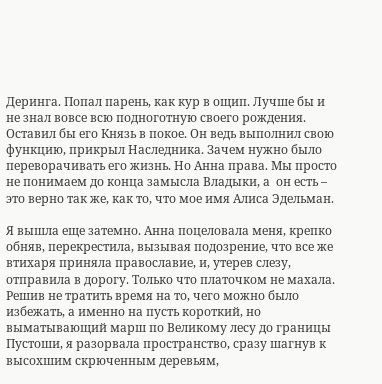Деринга. Попал парень, как кур в ощип. Лучше бы и не знал вовсе всю подноготную своего рождения. Оставил бы его Князь в покое. Он ведь выполнил свою функцию, прикрыл Наследника. Зачем нужно было переворачивать его жизнь. Но Анна права. Мы просто не понимаем до конца замысла Владыки, а  он есть –  это верно так же, как то, что мое имя Алиса Эдельман.

Я вышла еще затемно. Анна поцеловала меня, крепко обняв, перекрестила, вызывая подозрение, что все же втихаря приняла православие, и, утерев слезу, отправила в дорогу. Только что платочком не махала. Решив не тратить время на то, чего можно было избежать, а именно на пусть короткий, но выматывающий марш по Великому лесу до границы Пустоши, я разорвала пространство, сразу шагнув к высохшим скрюченным деревьям,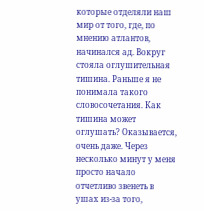которые отделяли наш мир от того, где, по мнению атлантов, начинался ад. Вокруг стояла оглушительная тишина. Раньше я не понимала такого словосочетания. Как тишина может оглушать? Оказывается, очень даже. Через несколько минут у меня просто начало отчетливо звенеть в ушах из-за того,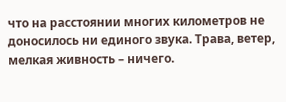что на расстоянии многих километров не доносилось ни единого звука. Трава, ветер, мелкая живность – ничего.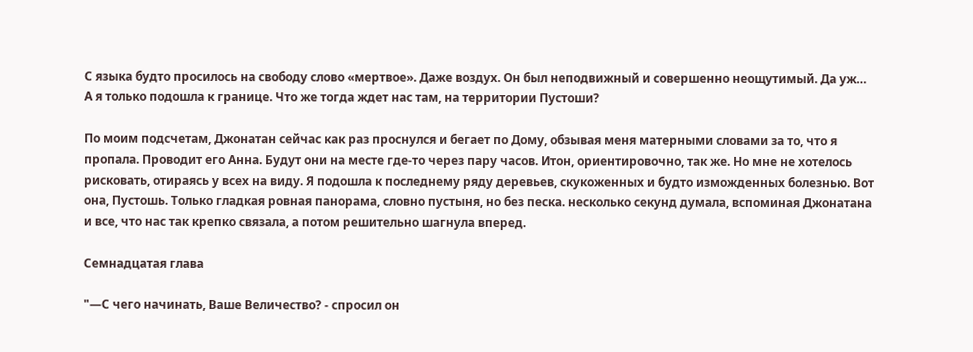С языка будто просилось на свободу слово «мертвое». Даже воздух. Он был неподвижный и совершенно неощутимый. Да уж… А я только подошла к границе. Что же тогда ждет нас там, на территории Пустоши?

По моим подсчетам, Джонатан сейчас как раз проснулся и бегает по Дому, обзывая меня матерными словами за то, что я пропала. Проводит его Анна. Будут они на месте где-то через пару часов. Итон, ориентировочно, так же. Но мне не хотелось рисковать, отираясь у всех на виду. Я подошла к последнему ряду деревьев, скукоженных и будто изможденных болезнью. Вот она, Пустошь. Только гладкая ровная панорама, словно пустыня, но без песка. несколько секунд думала, вспоминая Джонатана и все, что нас так крепко связала, а потом решительно шагнула вперед.

Семнадцатая глава

"—С чего начинать, Ваше Величество? - спросил он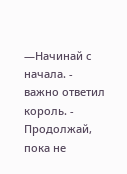—Начинай с начала. - важно ответил король. - Продолжай, пока не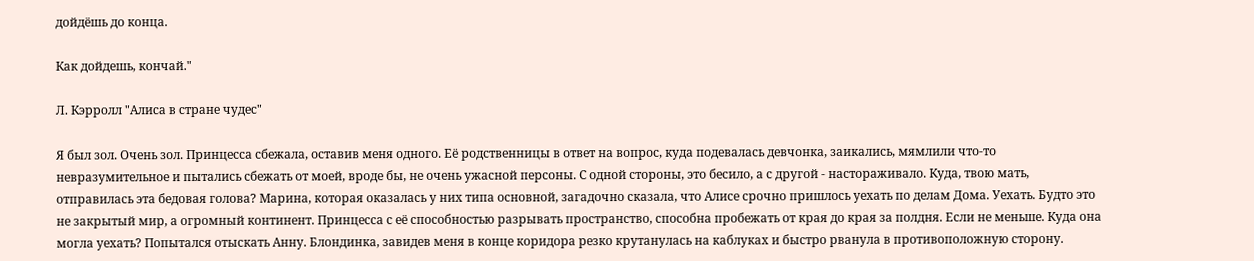дойдёшь до конца.

Как дойдешь, кончай."

Л. Кэрролл "Алиса в стране чудес"

Я был зол. Очень зол. Принцесса сбежала, оставив меня одного. Её родственницы в ответ на вопрос, куда подевалась девчонка, заикались, мямлили что-то невразумительное и пытались сбежать от моей, вроде бы, не очень ужасной персоны. С одной стороны, это бесило, а с другой - настораживало. Куда, твою мать, отправилась эта бедовая голова? Марина, которая оказалась у них типа основной, загадочно сказала, что Алисе срочно пришлось уехать по делам Дома. Уехать. Будто это не закрытый мир, а огромный континент. Принцесса с её способностью разрывать пространство, способна пробежать от края до края за полдня. Если не меньше. Куда она могла уехать? Попытался отыскать Анну. Блондинка, завидев меня в конце коридора резко крутанулась на каблуках и быстро рванула в противоположную сторону.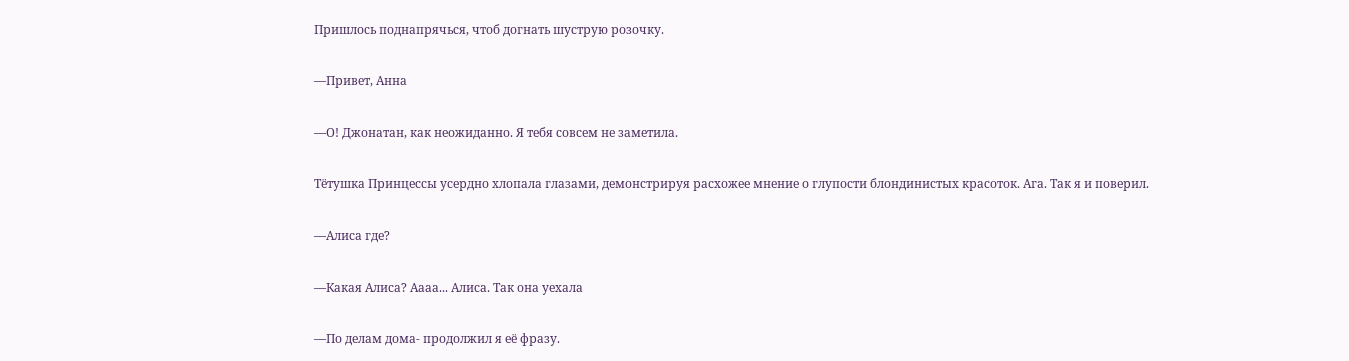Пришлось поднапрячься, чтоб догнать шуструю розочку.

—Привет, Анна

—О! Джонатан, как неожиданно. Я тебя совсем не заметила.

Тётушка Принцессы усердно хлопала глазами, демонстрируя расхожее мнение о глупости блондинистых красоток. Ага. Так я и поверил.

—Алиса где?

—Какая Алиса? Аааа... Алиса. Так она уехала

—По делам дома- продолжил я её фразу.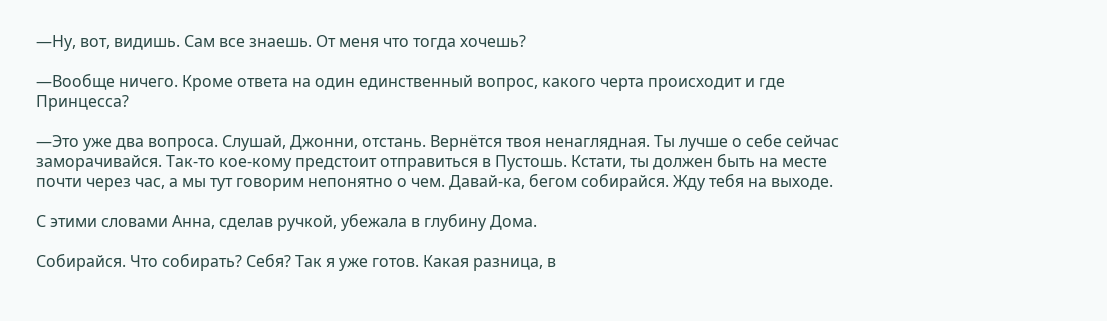—Ну, вот, видишь. Сам все знаешь. От меня что тогда хочешь?

—Вообще ничего. Кроме ответа на один единственный вопрос, какого черта происходит и где Принцесса?

—Это уже два вопроса. Слушай, Джонни, отстань. Вернётся твоя ненаглядная. Ты лучше о себе сейчас заморачивайся. Так-то кое-кому предстоит отправиться в Пустошь. Кстати, ты должен быть на месте почти через час, а мы тут говорим непонятно о чем. Давай-ка, бегом собирайся. Жду тебя на выходе.

С этими словами Анна, сделав ручкой, убежала в глубину Дома.

Собирайся. Что собирать? Себя? Так я уже готов. Какая разница, в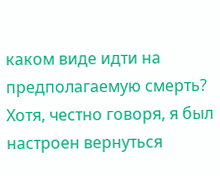каком виде идти на предполагаемую смерть? Хотя, честно говоря, я был настроен вернуться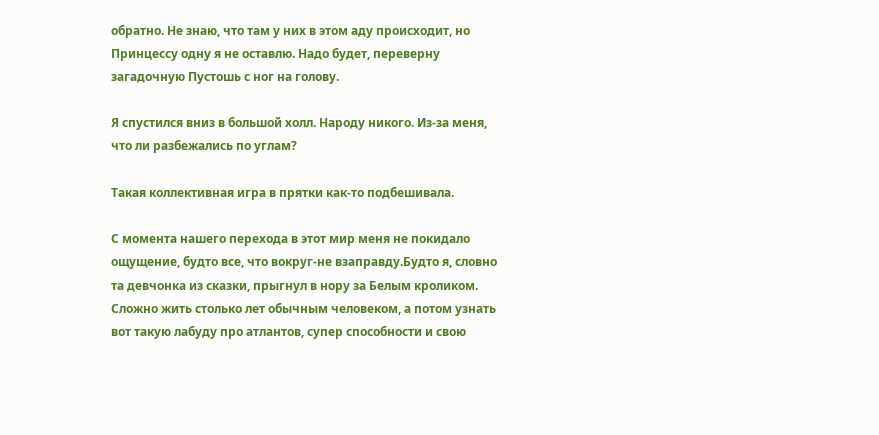обратно. Не знаю, что там у них в этом аду происходит, но Принцессу одну я не оставлю. Надо будет, переверну загадочную Пустошь с ног на голову.

Я спустился вниз в большой холл. Народу никого. Из-за меня, что ли разбежались по углам?

Такая коллективная игра в прятки как-то подбешивала.

С момента нашего перехода в этот мир меня не покидало ощущение, будто все, что вокруг-не взаправду.Будто я, словно та девчонка из сказки, прыгнул в нору за Белым кроликом. Сложно жить столько лет обычным человеком, а потом узнать вот такую лабуду про атлантов, супер способности и свою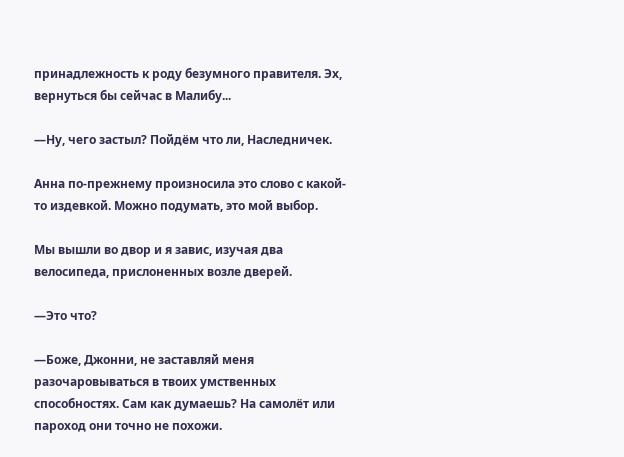принадлежность к роду безумного правителя. Эх, вернуться бы сейчас в Малибу...

—Ну, чего застыл? Пойдём что ли, Наследничек.

Анна по-прежнему произносила это слово с какой-то издевкой. Можно подумать, это мой выбор.

Мы вышли во двор и я завис, изучая два велосипеда, прислоненных возле дверей.

—Это что?

—Боже, Джонни, не заставляй меня разочаровываться в твоих умственных способностях. Сам как думаешь? На самолёт или пароход они точно не похожи.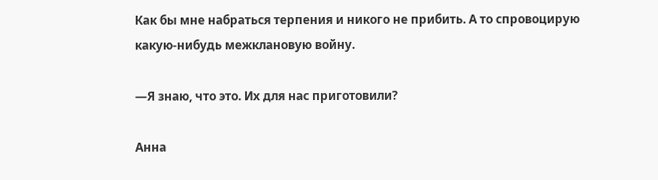Как бы мне набраться терпения и никого не прибить. А то спровоцирую какую-нибудь межклановую войну.

—Я знаю, что это. Их для нас приготовили?

Анна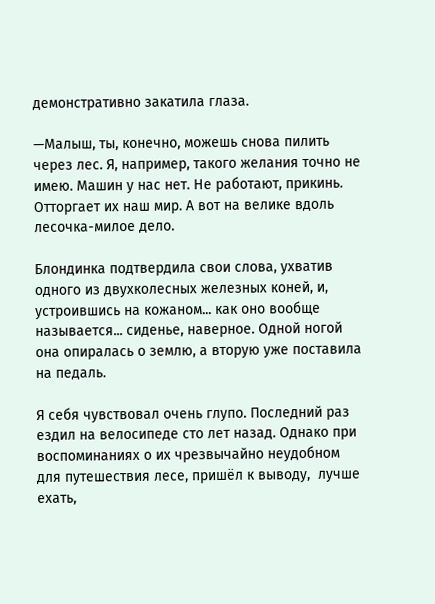демонстративно закатила глаза.

—Малыш, ты, конечно, можешь снова пилить через лес. Я, например, такого желания точно не имею. Машин у нас нет. Не работают, прикинь. Отторгает их наш мир. А вот на велике вдоль лесочка-милое дело.

Блондинка подтвердила свои слова, ухватив одного из двухколесных железных коней, и, устроившись на кожаном... как оно вообще называется... сиденье, наверное. Одной ногой она опиралась о землю, а вторую уже поставила на педаль.

Я себя чувствовал очень глупо. Последний раз ездил на велосипеде сто лет назад. Однако при воспоминаниях о их чрезвычайно неудобном для путешествия лесе, пришёл к выводу,  лучше ехать,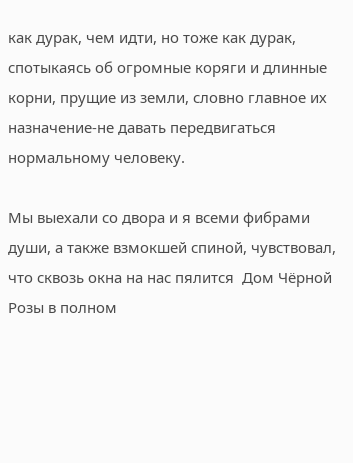как дурак, чем идти, но тоже как дурак, спотыкаясь об огромные коряги и длинные корни, прущие из земли, словно главное их назначение-не давать передвигаться нормальному человеку.

Мы выехали со двора и я всеми фибрами души, а также взмокшей спиной, чувствовал, что сквозь окна на нас пялится  Дом Чёрной Розы в полном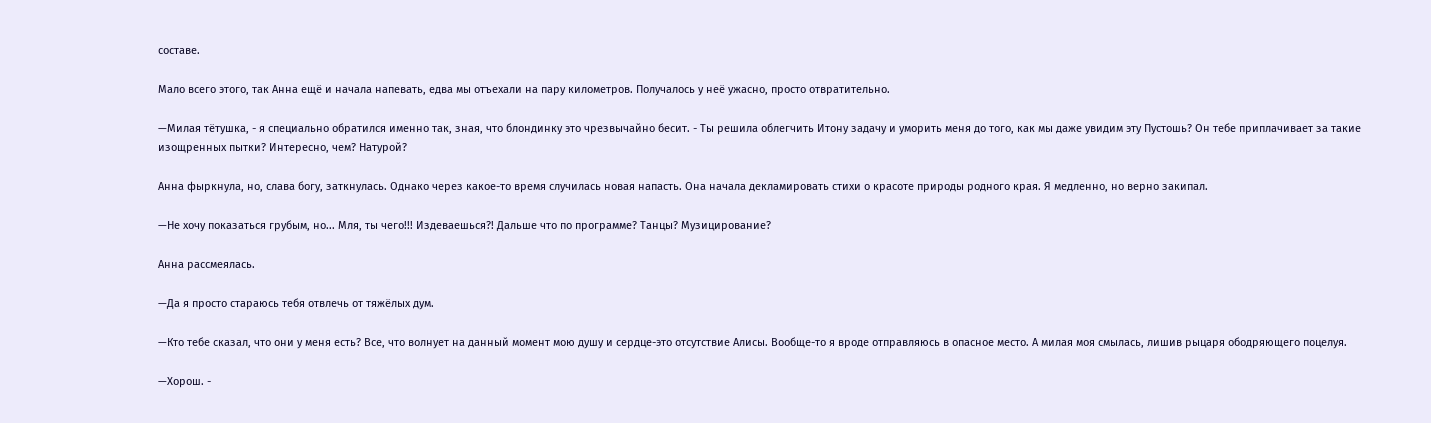составе.

Мало всего этого, так Анна ещё и начала напевать, едва мы отъехали на пару километров. Получалось у неё ужасно, просто отвратительно.

—Милая тётушка, - я специально обратился именно так, зная, что блондинку это чрезвычайно бесит. - Ты решила облегчить Итону задачу и уморить меня до того, как мы даже увидим эту Пустошь? Он тебе приплачивает за такие изощренных пытки? Интересно, чем? Натурой?

Анна фыркнула, но, слава богу, заткнулась. Однако через какое-то время случилась новая напасть. Она начала декламировать стихи о красоте природы родного края. Я медленно, но верно закипал.

—Не хочу показаться грубым, но... Мля, ты чего!!! Издеваешься?! Дальше что по программе? Танцы? Музицирование?

Анна рассмеялась.

—Да я просто стараюсь тебя отвлечь от тяжёлых дум.

—Кто тебе сказал, что они у меня есть? Все, что волнует на данный момент мою душу и сердце-это отсутствие Алисы. Вообще-то я вроде отправляюсь в опасное место. А милая моя смылась, лишив рыцаря ободряющего поцелуя.

—Хорош. -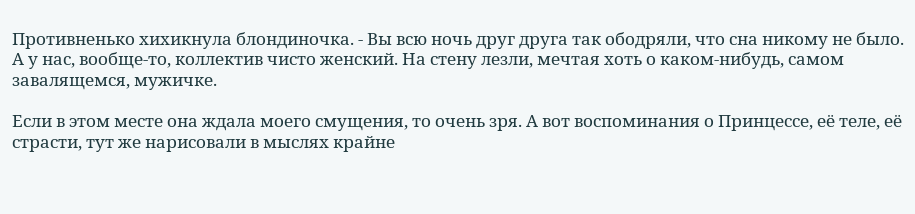Противненько хихикнула блондиночка. - Вы всю ночь друг друга так ободряли, что сна никому не было. А у нас, вообще-то, коллектив чисто женский. На стену лезли, мечтая хоть о каком-нибудь, самом завалящемся, мужичке.

Если в этом месте она ждала моего смущения, то очень зря. А вот воспоминания о Принцессе, её теле, её страсти, тут же нарисовали в мыслях крайне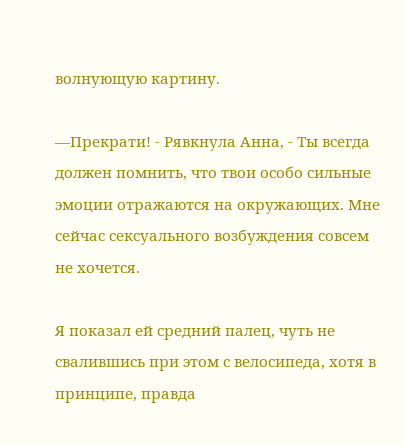волнующую картину.

—Прекрати! - Рявкнула Анна, - Ты всегда должен помнить, что твои особо сильные эмоции отражаются на окружающих. Мне сейчас сексуального возбуждения совсем не хочется.

Я показал ей средний палец, чуть не свалившись при этом с велосипеда, хотя в принципе, правда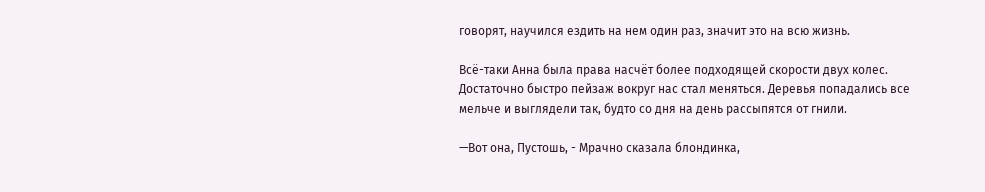говорят, научился ездить на нем один раз, значит это на всю жизнь.

Всё-таки Анна была права насчёт более подходящей скорости двух колес. Достаточно быстро пейзаж вокруг нас стал меняться. Деревья попадались все мельче и выглядели так, будто со дня на день рассыпятся от гнили.

—Вот она, Пустошь, - Мрачно сказала блондинка,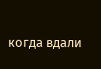когда вдали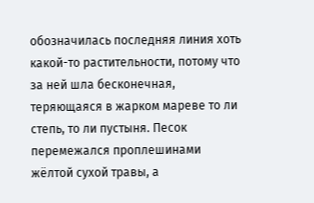обозначилась последняя линия хоть какой-то растительности, потому что за ней шла бесконечная, теряющаяся в жарком мареве то ли степь, то ли пустыня. Песок перемежался проплешинами жёлтой сухой травы, а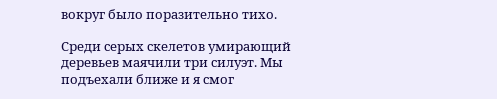вокруг было поразительно тихо.

Среди серых скелетов умирающий деревьев маячили три силуэт. Мы подъехали ближе и я смог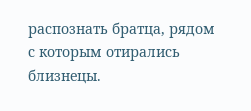распознать братца, рядом с которым отирались близнецы.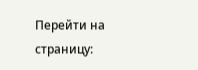Перейти на страницу: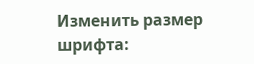Изменить размер шрифта: